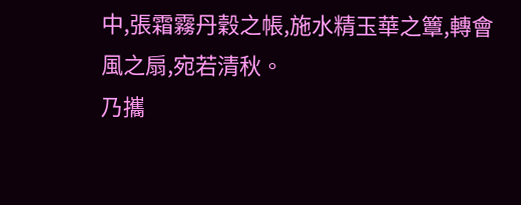中,張霜霧丹穀之帳,施水精玉華之簟,轉會風之扇,宛若清秋。
乃攜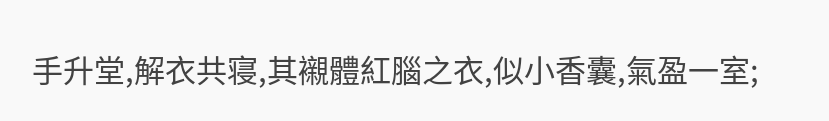手升堂,解衣共寝,其襯體紅腦之衣,似小香囊,氣盈一室;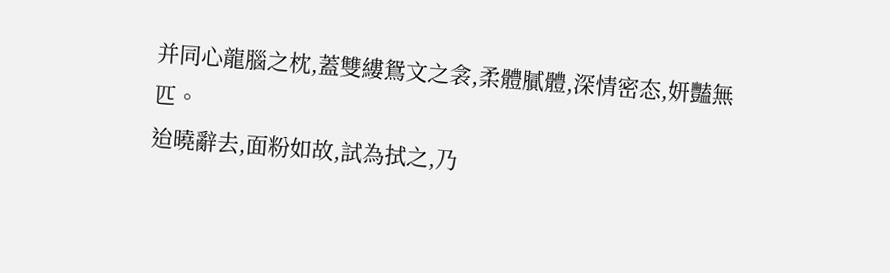并同心龍腦之枕,蓋雙縷鴛文之衾,柔體膩體,深情密态,妍豔無匹。
迨曉辭去,面粉如故,試為拭之,乃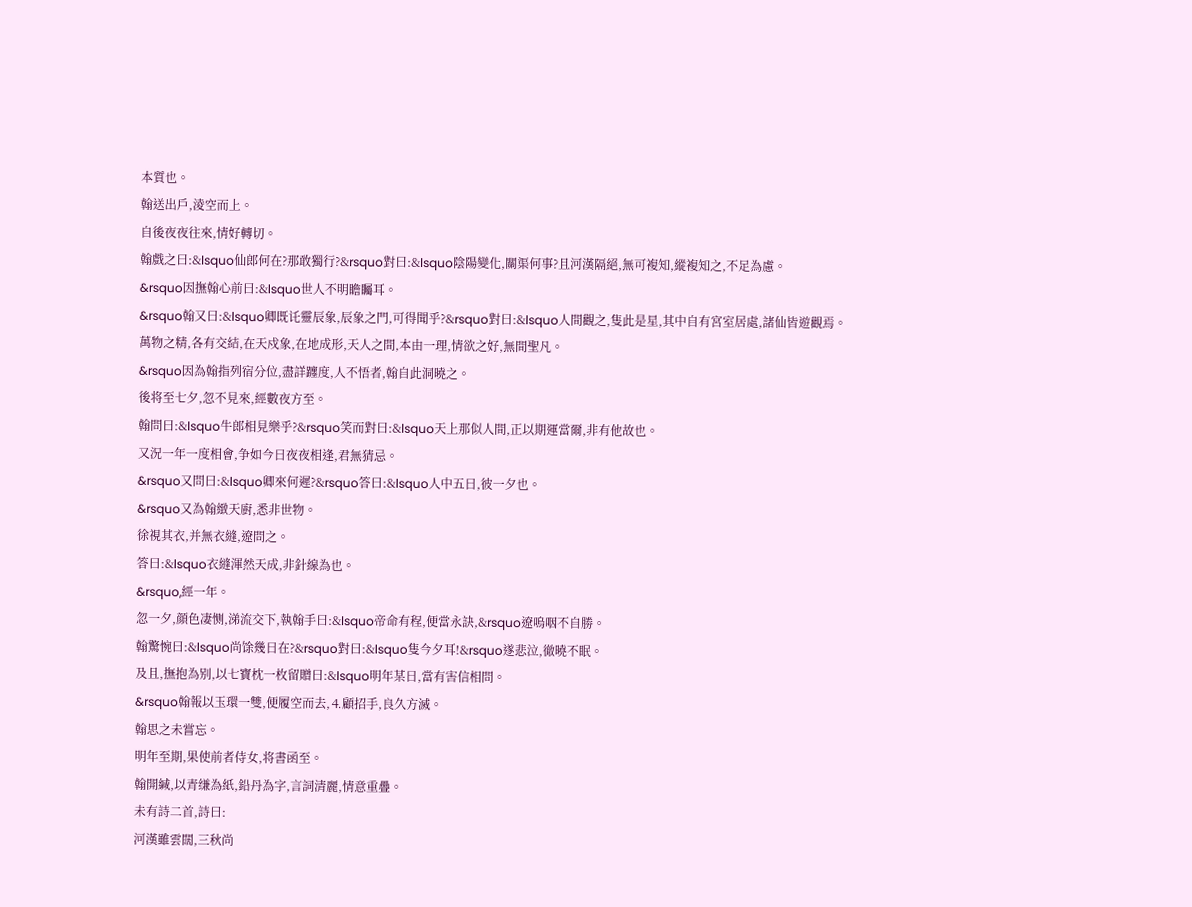本質也。
翰送出戶,淩空而上。
自後夜夜往來,情好轉切。
翰戲之曰:&lsquo仙郎何在?那敢獨行?&rsquo對曰:&lsquo陰陽變化,關渠何事?且河漢隔絕,無可複知,縱複知之,不足為慮。
&rsquo因撫翰心前曰:&lsquo世人不明瞻矚耳。
&rsquo翰又曰:&lsquo卿既讬靈辰象,辰象之門,可得聞乎?&rsquo對曰:&lsquo人間觀之,隻此是星,其中自有宮室居處,諸仙皆遊觀焉。
萬物之精,各有交結,在天戍象,在地成形,天人之間,本由一理,情欲之好,無間聖凡。
&rsquo因為翰指列宿分位,盡詳躔度,人不悟者,翰自此洞曉之。
後将至七夕,忽不見來,經數夜方至。
翰問曰:&lsquo牛郎相見樂乎?&rsquo笑而對曰:&lsquo天上那似人間,正以期運當爾,非有他故也。
又況一年一度相會,争如今日夜夜相逢,君無猜忌。
&rsquo又問曰:&lsquo卿來何遲?&rsquo答曰:&lsquo人中五日,彼一夕也。
&rsquo又為翰緻天廚,悉非世物。
徐視其衣,并無衣縫,遼問之。
答曰:&lsquo衣縫渾然天成,非針線為也。
&rsquo,經一年。
忽一夕,顔色凄恻,涕流交下,執翰手曰:&lsquo帝命有程,便當永訣,&rsquo遼嗚咽不自勝。
翰驚惋曰:&lsquo尚馀幾日在?&rsquo對曰:&lsquo隻今夕耳!&rsquo遂悲泣,徹曉不眠。
及且,撫抱為别,以七寶枕一枚留贈曰:&lsquo明年某日,當有害信相問。
&rsquo翰報以玉環一雙,便履空而去,⒋顧招手,良久方滅。
翰思之未嘗忘。
明年至期,果使前者侍女,将書函至。
翰開緘,以青缣為紙,鉛丹為字,言詞清麗,情意重疊。
未有詩二首,詩曰:
河漢雖雲闊,三秋尚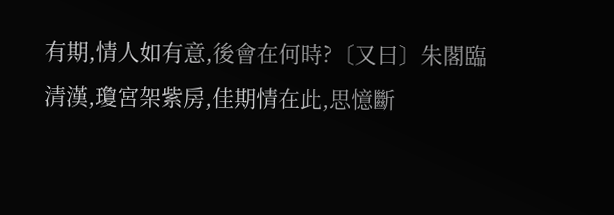有期,情人如有意,後會在何時?〔又曰〕朱閣臨清漢,瓊宮架紫房,佳期情在此,思憶斷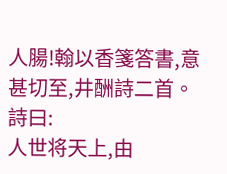人腸!翰以香箋答書,意甚切至,井酬詩二首。
詩曰:
人世将天上,由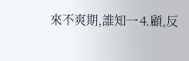來不爽期,誰知一⒋顧,反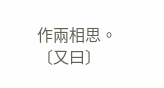作兩相思。
〔又曰〕